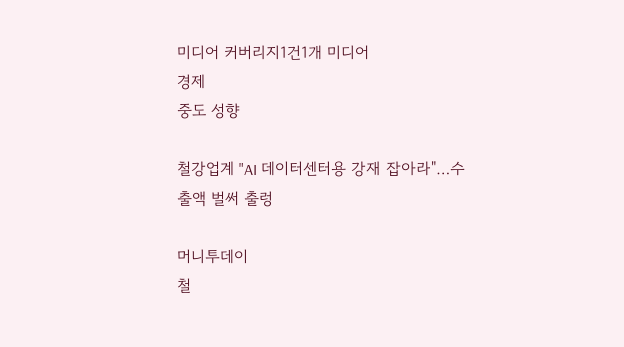미디어 커버리지1건1개 미디어
경제
중도 성향

철강업계 "AI 데이터센터용 강재 잡아라"…수출액 벌써 출렁

머니투데이
철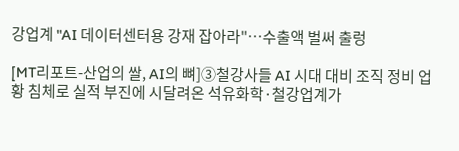강업계 "AI 데이터센터용 강재 잡아라"…수출액 벌써 출렁

[MT리포트-산업의 쌀, AI의 뼈]③철강사들 AI 시대 대비 조직 정비 업황 침체로 실적 부진에 시달려온 석유화학·철강업계가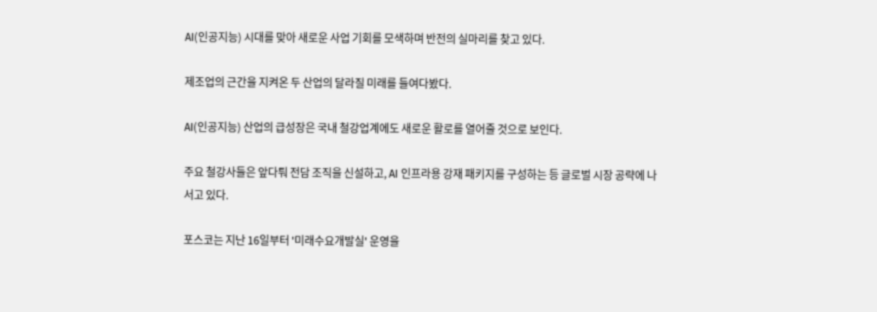AI(인공지능) 시대를 맞아 새로운 사업 기회를 모색하며 반전의 실마리를 찾고 있다.

제조업의 근간을 지켜온 두 산업의 달라질 미래를 들여다봤다.

AI(인공지능) 산업의 급성장은 국내 철강업계에도 새로운 활로를 열어줄 것으로 보인다.

주요 철강사들은 앞다퉈 전담 조직을 신설하고, AI 인프라용 강재 패키지를 구성하는 등 글로벌 시장 공략에 나서고 있다.

포스코는 지난 16일부터 '미래수요개발실' 운영을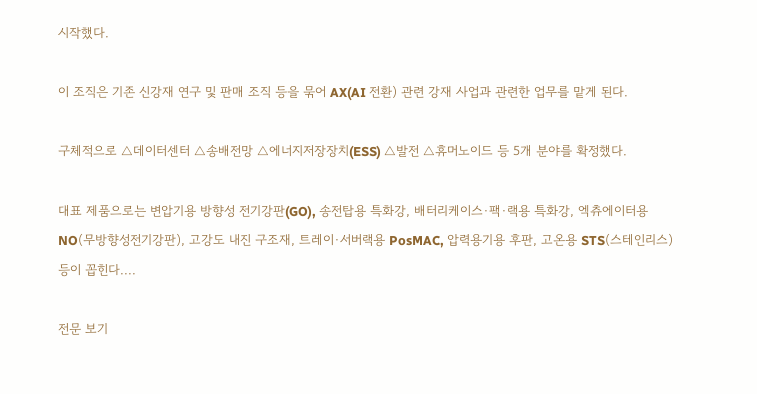시작했다.

이 조직은 기존 신강재 연구 및 판매 조직 등을 묶어 AX(AI 전환) 관련 강재 사업과 관련한 업무를 맡게 된다.

구체적으로 △데이터센터 △송배전망 △에너지저장장치(ESS) △발전 △휴머노이드 등 5개 분야를 확정했다.

대표 제품으로는 변압기용 방향성 전기강판(GO), 송전탑용 특화강, 배터리케이스·팩·랙용 특화강, 엑츄에이터용 NO(무방향성전기강판), 고강도 내진 구조재, 트레이·서버랙용 PosMAC, 압력용기용 후판, 고온용 STS(스테인리스) 등이 꼽힌다....

전문 보기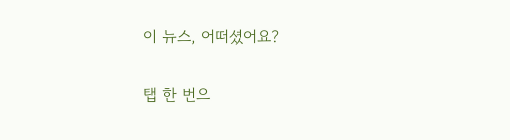이 뉴스, 어떠셨어요?

탭 한 번으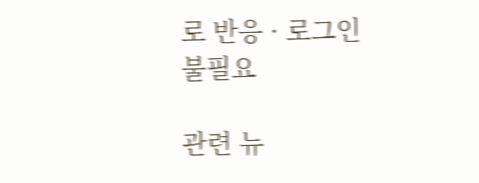로 반응 · 로그인 불필요

관련 뉴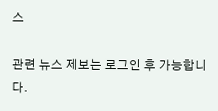스

관련 뉴스 제보는 로그인 후 가능합니다.